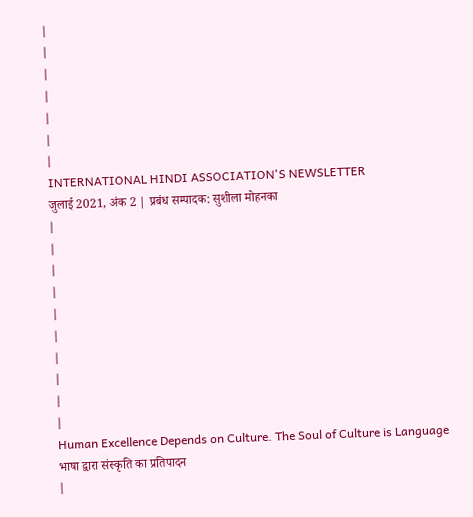|
|
|
|
|
|
|
INTERNATIONAL HINDI ASSOCIATION'S NEWSLETTER
जुलाई 2021, अंक 2 | प्रबंध सम्पादक: सुशीला मोहनका
|
|
|
|
|
|
|
|
|
|
Human Excellence Depends on Culture. The Soul of Culture is Language
भाषा द्वारा संस्कृति का प्रतिपादन
|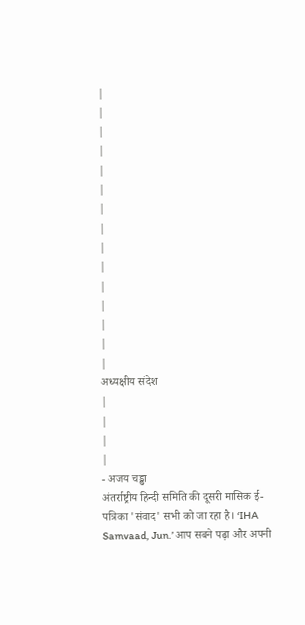|
|
|
|
|
|
|
|
|
|
|
|
|
|
|
अध्यक्षीय संदेश
|
|
|
|
- अजय चड्ढा
अंतर्राष्ट्रीय हिन्दी समिति की दूसरी मासिक ई-पत्रिका 'संवाद' सभी को जा रहा है। ‘IHA Samvaad, Jun.’ आप सबने पढ़ा और अपनी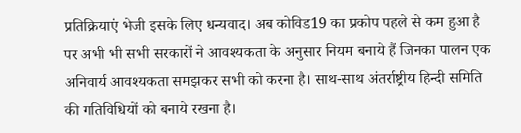प्रतिक्रियाएं भेजी इसके लिए धन्यवाद। अब कोविड19 का प्रकोप पहले से कम हुआ है पर अभी भी सभी सरकारों ने आवश्यकता के अनुसार नियम बनाये हैं जिनका पालन एक अनिवार्य आवश्यकता समझकर सभी को करना है। साथ-साथ अंतर्राष्ट्रीय हिन्दी समिति की गतिविधियों को बनाये रखना है।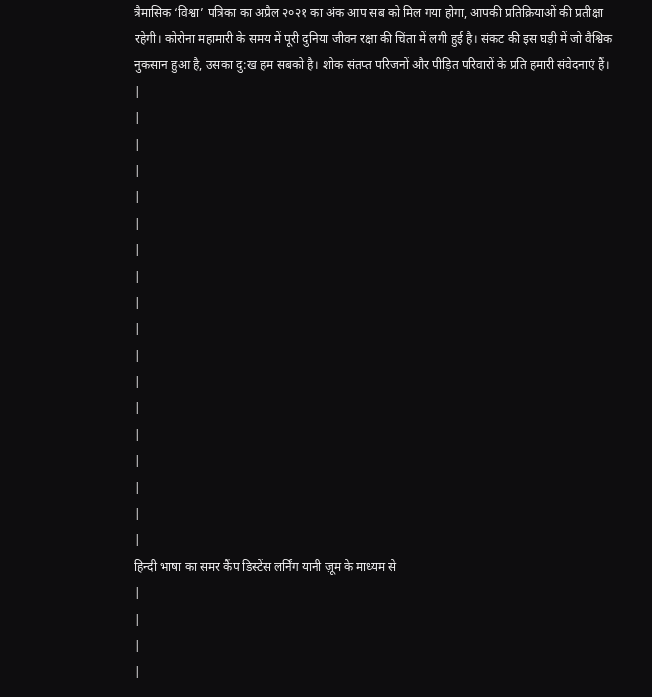त्रैमासिक ‘विश्वा’ पत्रिका का अप्रैल २०२१ का अंक आप सब को मिल गया होगा, आपकी प्रतिक्रियाओं की प्रतीक्षा रहेगी। कोरोना महामारी के समय में पूरी दुनिया जीवन रक्षा की चिंता में लगी हुई है। संकट की इस घड़ी में जो वैश्विक नुकसान हुआ है, उसका दु:ख हम सबको है। शोक संतप्त परिजनों और पीड़ित परिवारों के प्रति हमारी संवेदनाएं हैं।
|
|
|
|
|
|
|
|
|
|
|
|
|
|
|
|
|
|
हिन्दी भाषा का समर कैंप डिस्टेंस लर्निंग यानी ज़ूम के माध्यम से
|
|
|
|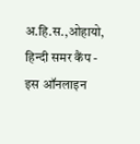अ.हि.स.,ओहायो, हिन्दी समर कैंप - इस ऑनलाइन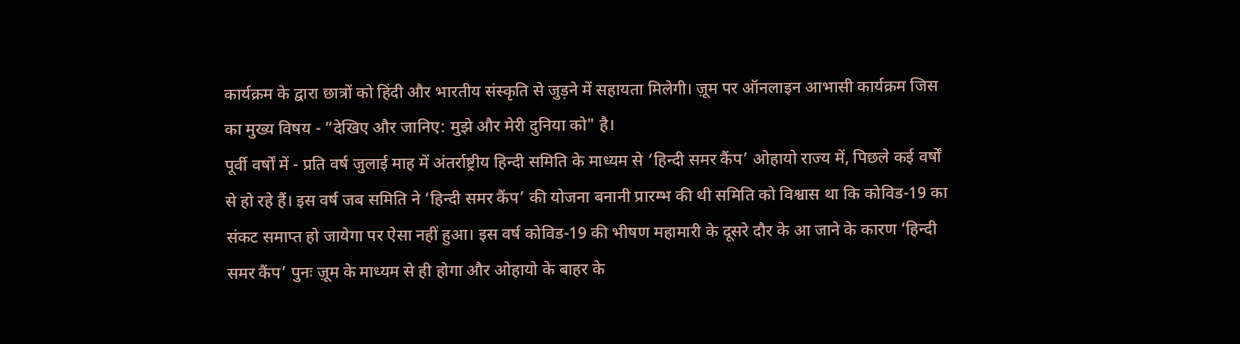कार्यक्रम के द्वारा छात्रों को हिंदी और भारतीय संस्कृति से जुड़ने में सहायता मिलेगी। ज़ूम पर ऑनलाइन आभासी कार्यक्रम जिस का मुख्य विषय - “देखिए और जानिए: मुझे और मेरी दुनिया को" है।
पूर्वी वर्षों में - प्रति वर्ष जुलाई माह में अंतर्राष्ट्रीय हिन्दी समिति के माध्यम से ‘हिन्दी समर कैंप’ ओहायो राज्य में, पिछले कई वर्षों से हो रहे हैं। इस वर्ष जब समिति ने ‘हिन्दी समर कैंप’ की योजना बनानी प्रारम्भ की थी समिति को विश्वास था कि कोविड-19 का संकट समाप्त हो जायेगा पर ऐसा नहीं हुआ। इस वर्ष कोविड-19 की भीषण महामारी के दूसरे दौर के आ जाने के कारण ‘हिन्दी समर कैंप’ पुनः ज़ूम के माध्यम से ही होगा और ओहायो के बाहर के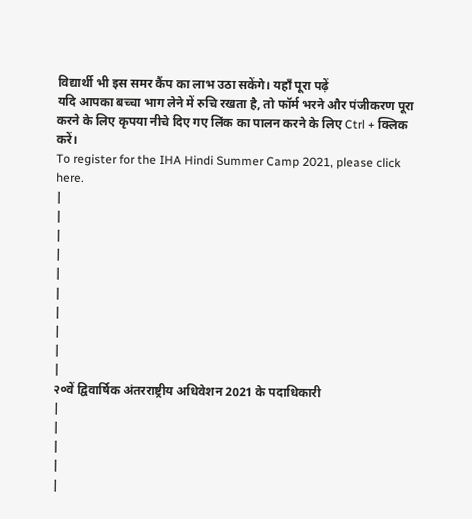विद्यार्थी भी इस समर कैंप का लाभ उठा सकेंगे। यहाँ पूरा पढ़ें
यदि आपका बच्चा भाग लेने में रुचि रखता है, तो फॉर्म भरने और पंजीकरण पूरा करने के लिए कृपया नीचे दिए गए लिंक का पालन करने के लिए Ctrl + क्लिक करें।
To register for the IHA Hindi Summer Camp 2021, please click here.
|
|
|
|
|
|
|
|
|
|
२०वें द्विवार्षिक अंतरराष्ट्रीय अधिवेशन 2021 के पदाधिकारी
|
|
|
|
|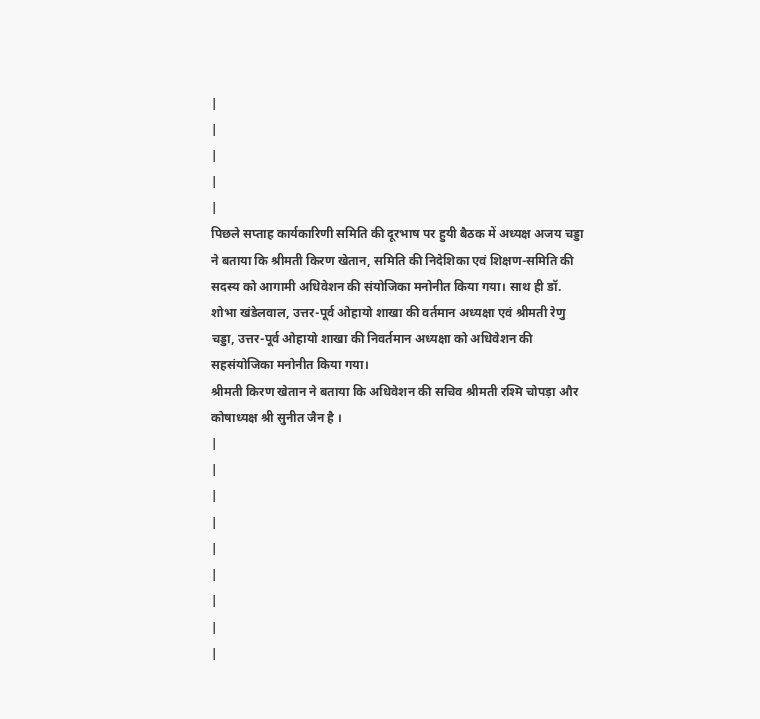|
|
|
|
|
पिछले सप्ताह कार्यकारिणी समिति की दूरभाष पर हुयी बैठक में अध्यक्ष अजय चड्डा ने बताया कि श्रीमती किरण खेतान, समिति की निदेशिका एवं शिक्षण-समिति की सदस्य को आगामी अधिवेशन की संयोजिका मनोनीत किया गया। साथ ही डॉ. शोभा खंडेलवाल, उत्तर-पूर्व ओहायो शाखा की वर्तमान अध्यक्षा एवं श्रीमती रेणु चड्डा, उत्तर-पूर्व ओहायो शाखा की निवर्तमान अध्यक्षा को अधिवेशन की सहसंयोजिका मनोनीत किया गया।
श्रीमती किरण खेतान ने बताया कि अधिवेशन की सचिव श्रीमती रश्मि चोपड़ा और कोषाध्यक्ष श्री सुनीत जैन है ।
|
|
|
|
|
|
|
|
|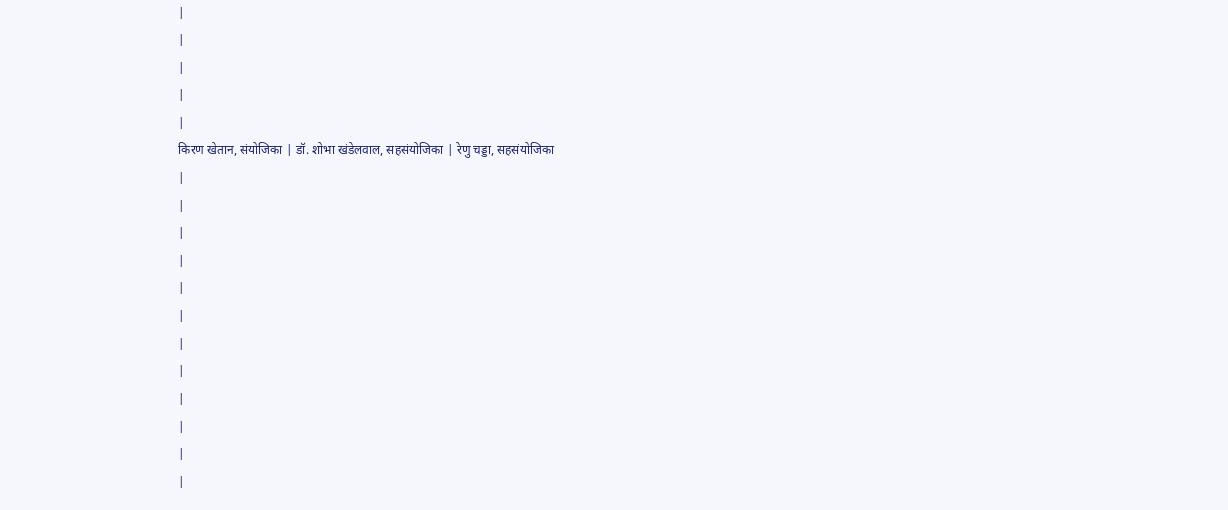|
|
|
|
|
किरण खेतान, संयोजिका | डॉ. शोभा खंडेलवाल, सहसंयोजिका | रेणु चड्डा, सहसंयोजिका
|
|
|
|
|
|
|
|
|
|
|
|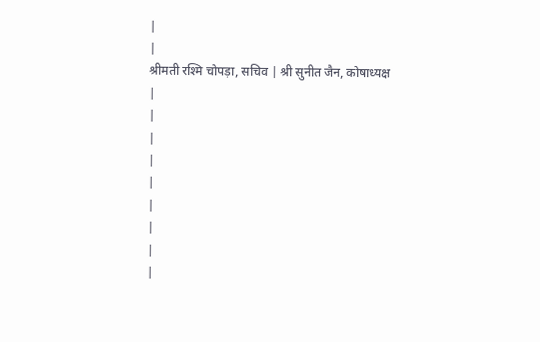|
|
श्रीमती रश्मि चोपड़ा, सचिव | श्री सुनीत जैन, कोषाध्यक्ष
|
|
|
|
|
|
|
|
|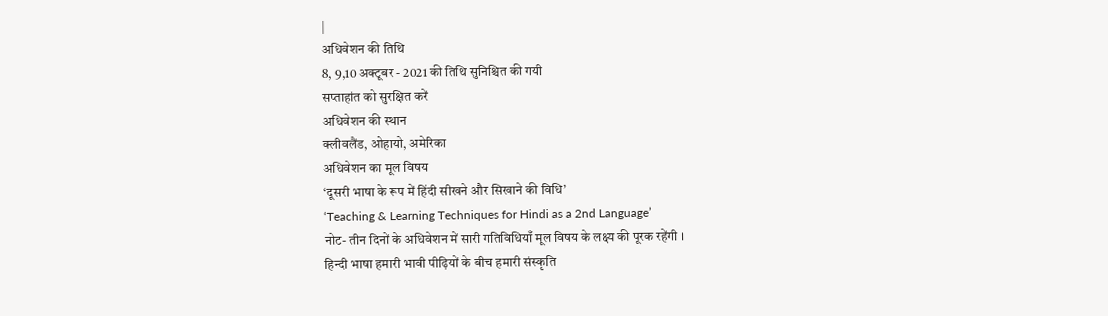|
अधिवेशन की तिथि
8, 9,10 अक्टूबर - 2021 की तिथि सुनिश्चित की गयी
सप्ताहांत को सुरक्षित करें
अधिवेशन की स्थान
क्लीवलैंड, ओहायो, अमेरिका
अधिवेशन का मूल विषय
‘दूसरी भाषा के रूप में हिंदी सीखने और सिखाने की विधि’
‘Teaching & Learning Techniques for Hindi as a 2nd Language’
नोट- तीन दिनों के अधिवेशन में सारी गतिविधियाँ मूल विषय के लक्ष्य की पूरक रहेंगी ।
हिन्दी भाषा हमारी भावी पीढ़ियों के बीच हमारी संस्कृति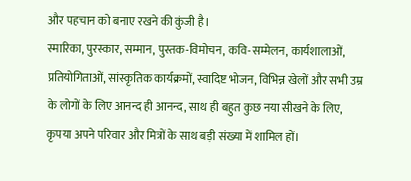और पहचान को बनाए रखने की कुंजी है।
स्मारिका, पुरस्कार, सम्मान, पुस्तक-विमोचन, कवि-सम्मेलन, कार्यशालाओं, प्रतियोगिताओं, सांस्कृतिक कार्यक्रमों, स्वादिष्ट भोजन, विभिन्न खेलों और सभी उम्र के लोगों के लिए आनन्द ही आनन्द, साथ ही बहुत कुछ नया सीखने के लिए, कृपया अपने परिवार और मित्रों के साथ बड़ी संख्या में शामिल हों।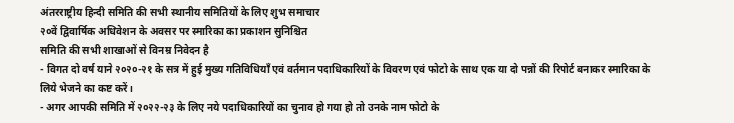अंतरराष्ट्रीय हिन्दी समिति की सभी स्थानीय समितियों के लिए शुभ समाचार
२०वें द्विवार्षिक अधिवेशन के अवसर पर स्मारिका का प्रकाशन सुनिश्चित
समिति की सभी शाखाओं से विनम्र निवेदन है
- विगत दो वर्ष याने २०२०-२१ के सत्र में हुई मुख्य गतिविधियाँ एवं वर्तमान पदाधिकारियों के विवरण एवं फोटो के साथ एक या दो पन्नों की रिपोर्ट बनाकर स्मारिका के लिये भेजने का कष्ट करें।
- अगर आपकी समिति में २०२२-२३ के लिए नये पदाधिकारियों का चुनाव हो गया हो तो उनके नाम फोटो के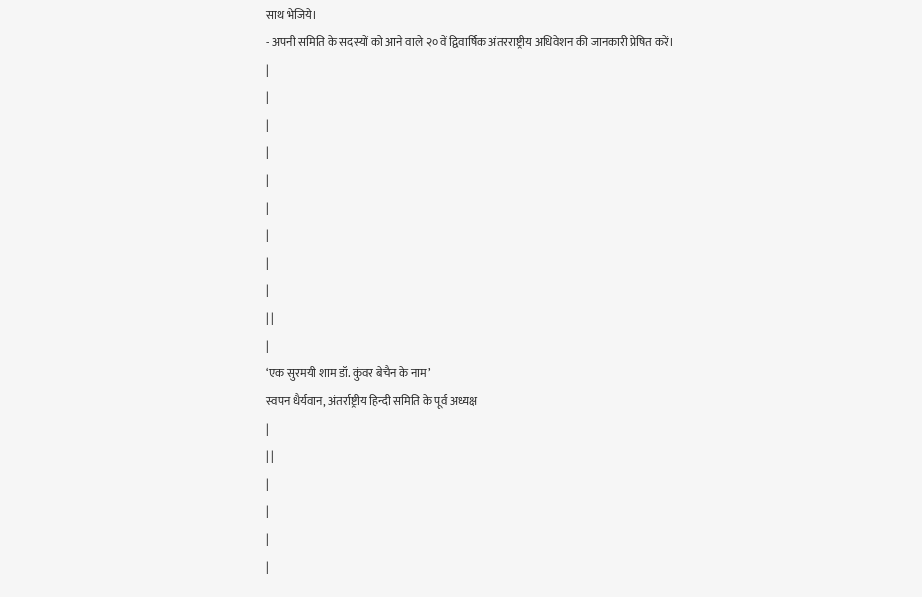साथ भेजिये।
- अपनी समिति के सदस्यों को आने वाले २० वें द्विवार्षिक अंतरराष्ट्रीय अधिवेशन की जानकारी प्रेषित करें।
|
|
|
|
|
|
|
|
|
| |
|
‘एक सुरमयी शाम डॉ. कुंवर बेचैन के नाम’
स्वपन धैर्यवान, अंतर्राष्ट्रीय हिन्दी समिति के पूर्व अध्यक्ष
|
| |
|
|
|
|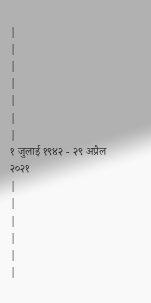|
|
|
|
|
|
|
१ जुलाई १९४२ - २९ अप्रैल २०२१
|
|
|
|
|
|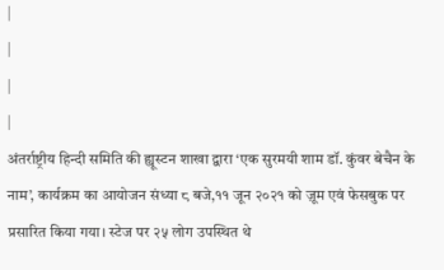|
|
|
|
अंतर्राष्ट्रीय हिन्दी समिति की ह्यूस्टन शाखा द्वारा ‘एक सुरमयी शाम डॉ. कुंवर बेचैन के नाम’, कार्यक्रम का आयोजन संध्या ८ बजे,११ जून २०२१ को ज़ूम एवं फेसबुक पर प्रसारित किया गया। स्टेज पर २५ लोग उपस्थित थे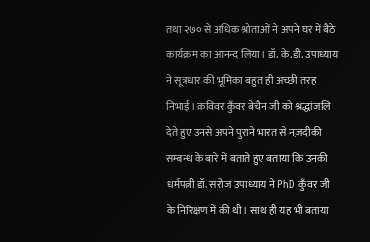तथा २७० से अधिक श्रोताओं ने अपने घर में बैठे कार्यक्रम का आनन्द लिया। डॉ. के.डी. उपाध्याय ने सूत्रधार की भूमिका बहुत ही अच्छी तरह निभाई। क़विवर कुँवर बेचैन जी को श्रद्धांजलि देते हुए उनसे अपने पुराने भारत से नज़दीकी सम्बन्ध के बारे में बताते हुए बताया कि उनकी धर्मपत्नी डॉ. सरोज उपाध्याय ने PhD कुँवर जी के निरिक्षण में की थी। साथ ही यह भी बताया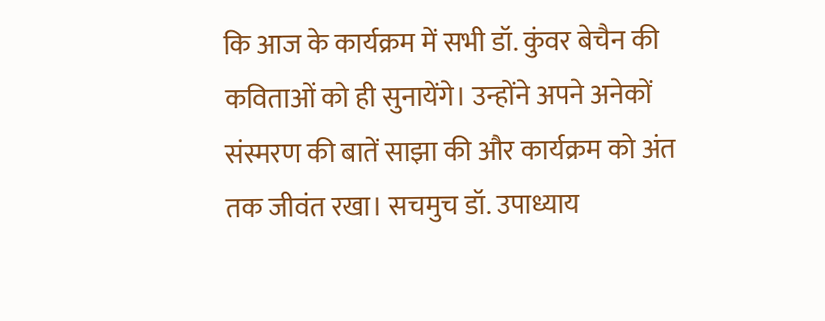कि आज के कार्यक्रम में सभी डॉ. कुंवर बेचैन की कविताओं को ही सुनायेंगे। उन्होंने अपने अनेकों संस्मरण की बातें साझा की और कार्यक्रम को अंत तक जीवंत रखा। सचमुच डॉ. उपाध्याय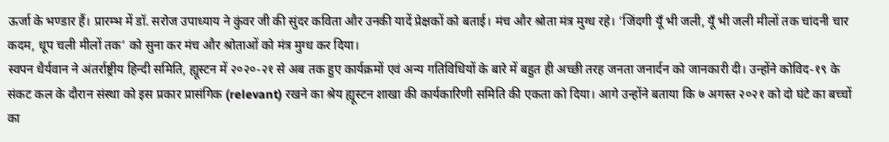ऊर्जा के भण्डार हैं। प्रारम्भ में डॉ. सरोज उपाध्याय ने कुंवर जी की सुंदर कविता और उनकी यादें प्रेक्षकों को बताई। मंच और श्रोता मंत्र मुग्ध रहे। ‘जिंदगी यूँ भी जली, यूँ भी जली मीलों तक चांदनी चार कदम, धूप चली मीलों तक’ को सुना कर मंच और श्रोताओं को मंत्र मुग्ध कर दिया।
स्वपन धैर्यवान ने अंतर्राष्ट्रीय हिन्दी समिति, ह्यूस्टन में २०२०-२१ से अब तक हुए कार्यक्रमों एवं अन्य गतिविधियों के बारे में बहुत ही अच्छी तरह जनता जनार्दन को जानकारी दी। उन्होंने कोविद-१९ के संकट कल के दौरान संस्था को इस प्रकार प्रासंगिक (relevant) रखने का श्रेय ह्यूस्टन शाखा की कार्यकारिणी समिति की एकता को दिया। आगे उन्होंने बताया कि ७ अगस्त २०२१ को दो घंटे का बच्चों का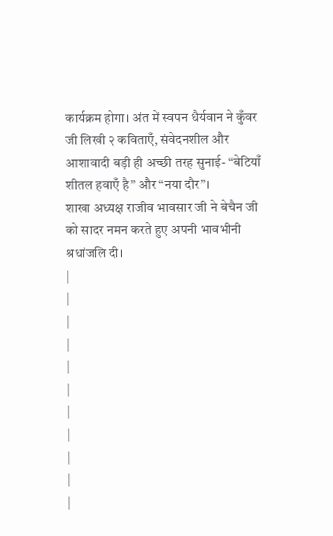कार्यक्रम होगा। अंत में स्वपन धैर्यवान ने कुँवर जी लिखी २ कविताएँ, संवेदनशील और आशावादी बड़ी ही अच्छी तरह सुनाई- “बेटियाँ शीतल हवाएँ है” और “नया दौर”।
शाखा अध्यक्ष राजीव भावसार जी ने बेचैन जी को सादर नमन करते हुए अपनी भावभीनी श्रधांजलि दी।
|
|
|
|
|
|
|
|
|
|
|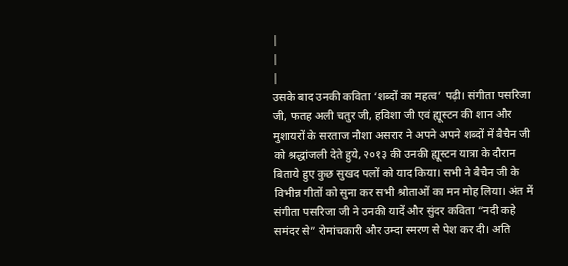|
|
|
उसके बाद उनकी कविता ‘शब्दों का महत्व’ पढ़ी। संगीता पसरिजा जी, फतह अली चतुर जी, हविशा जी एवं ह्यूस्टन की शान और मुशायरों के सरताज नौशा असरार ने अपने अपने शब्दों में बैचैन जी को श्रद्धांजली देते हुये, २०१३ की उनकी ह्यूस्टन यात्रा के दौरान बिताये हुए कुछ सुखद पलों को याद किया। सभी ने बैचैन जी के विभीन्न गीतों को सुना कर सभी श्रोताओं का मन मोह लिया। अंत में संगीता पसरिजा जी ने उनकी यादें और सुंदर कविता “नदी कहे समंदर से” रोमांचकारी और उम्दा स्मरण से पेश कर दी। अति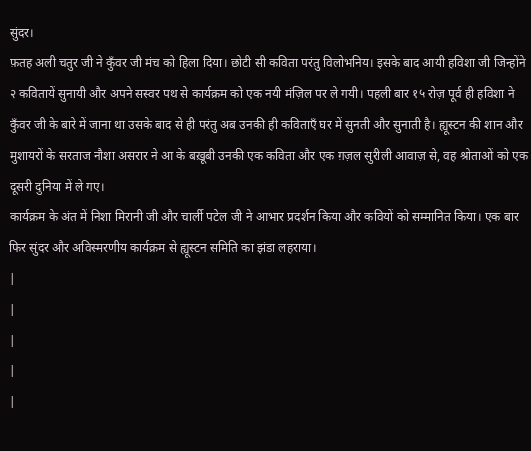सुंदर।
फ़तह अली चतुर जी ने कुँवर जी मंच को हिला दिया। छोटी सी कविता परंतु विलोभनिय। इसके बाद आयी हविशा जी जिन्होंने २ कवितायें सुनायी और अपने सस्वर पथ से कार्यक्रम को एक नयी मंज़िल पर ले गयी। पहली बार १५ रोज़ पूर्व ही हविशा ने कुँवर जी के बारे में जाना था उसके बाद से ही परंतु अब उनकी ही कविताएँ घर में सुनती और सुनाती है। ह्यूस्टन की शान और मुशायरों के सरताज नौशा असरार ने आ के बख़ूबी उनकी एक कविता और एक ग़ज़ल सुरीली आवाज़ से, वह श्रोताओं को एक दूसरी दुनिया में ले गए।
कार्यक्रम के अंत में निशा मिरानी जी और चार्ली पटेल जी ने आभार प्रदर्शन किया और कवियों को सम्मानित किया। एक बार फिर सुंदर और अविस्मरणीय कार्यक्रम से ह्यूस्टन समिति का झंडा लहराया।
|
|
|
|
|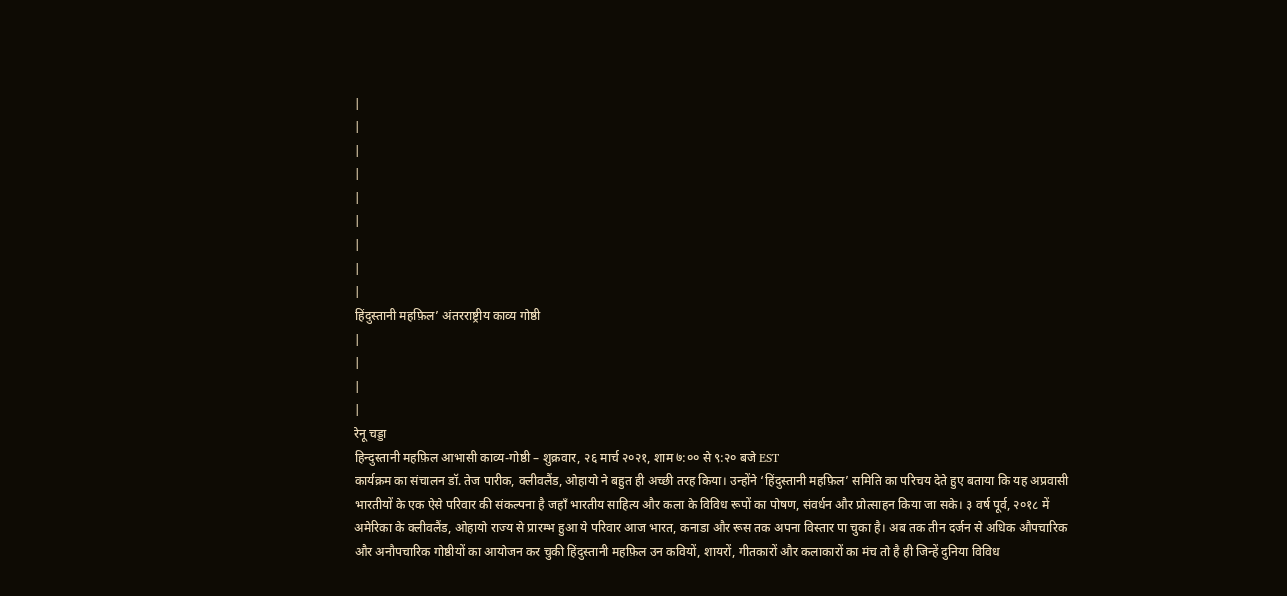|
|
|
|
|
|
|
|
|
हिंदुस्तानी महफ़िल’ अंतरराष्ट्रीय काव्य गोष्ठी
|
|
|
|
रेनू चड्डा
हिन्दुस्तानी महफ़िल आभासी काव्य-गोष्ठी – शुक्रवार, २६ मार्च २०२१, शाम ७:०० से ९:२० बजे EST
कार्यक्रम का संचालन डॉ. तेज पारीक, क्लीवलैंड, ओहायो ने बहुत ही अच्छी तरह किया। उन्होंने ‘हिंदुस्तानी महफ़िल’ समिति का परिचय देते हुए बताया कि यह अप्रवासी भारतीयों के एक ऐसे परिवार की संकल्पना है जहाँ भारतीय साहित्य और कला के विविध रूपों का पोषण, संवर्धन और प्रोत्साहन किया जा सके। ३ वर्ष पूर्व, २०१८ में अमेरिका के क्लीवलैंड, ओहायो राज्य से प्रारम्भ हुआ ये परिवार आज भारत, कनाडा और रूस तक अपना विस्तार पा चुका है। अब तक तीन दर्जन से अधिक औपचारिक और अनौपचारिक गोष्ठीयों का आयोजन कर चुकी हिंदुस्तानी महफ़िल उन कवियों, शायरों, गीतकारों और कलाकारों का मंच तो है ही जिन्हें दुनिया विविध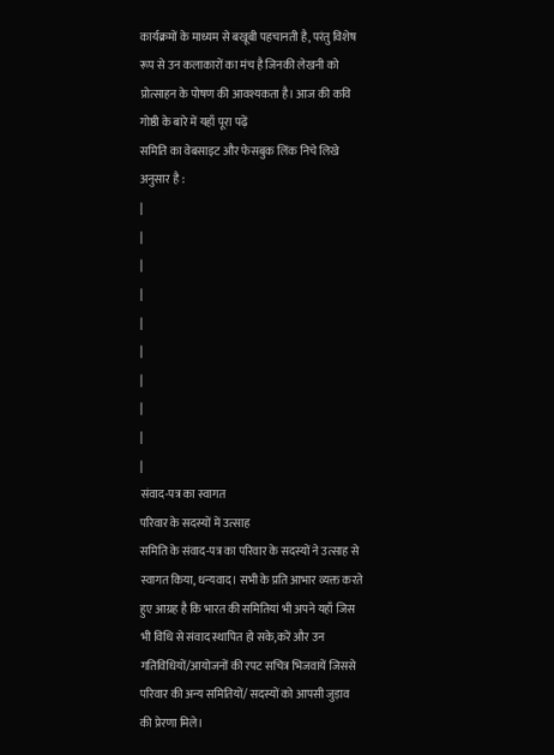कार्यक्रमों के माध्यम से बखूबी पहचानती है, परंतु विशेष रूप से उन कलाकारों का मंच है जिनकी लेखनी को प्रोत्साहन के पोषण की आवश्यकता है। आज की कवि गोष्ठी के बारे में यहाँ पूरा पढ़ें
समिति का वेबसाइट और फेसबुक लिंक निचे लिखे अनुसार है :
|
|
|
|
|
|
|
|
|
|
संवाद-पत्र का स्वागत
परिवार के सदस्यों में उत्साह
समिति के संवाद-पत्र का परिवार के सदस्यों ने उत्साह से स्वागत किया, धन्यवाद। सभी के प्रति आभार व्यक्त करते हुए आग्रह है कि भारत की समितियां भी अपने यहाँ जिस भी विधि से संवाद स्थापित हो सके,करें और उन गतिविधियों/आयोजनों की रपट सचित्र भिजवायें जिससे परिवार की अन्य समितियों/ सदस्यों को आपसी जुड़ाव की प्रेरणा मिले।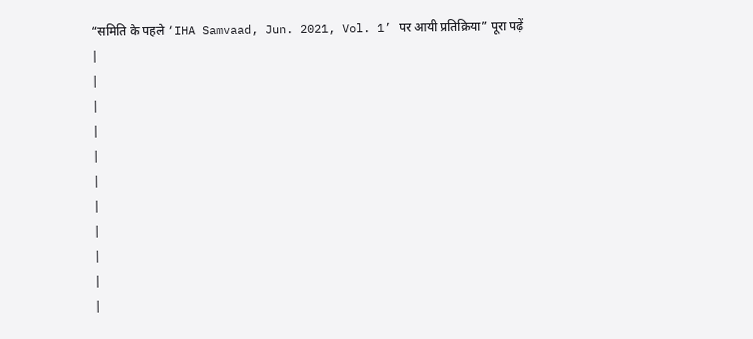“समिति के पहले ‘IHA Samvaad, Jun. 2021, Vol. 1’ पर आयी प्रतिक्रिया” पूरा पढ़ें
|
|
|
|
|
|
|
|
|
|
|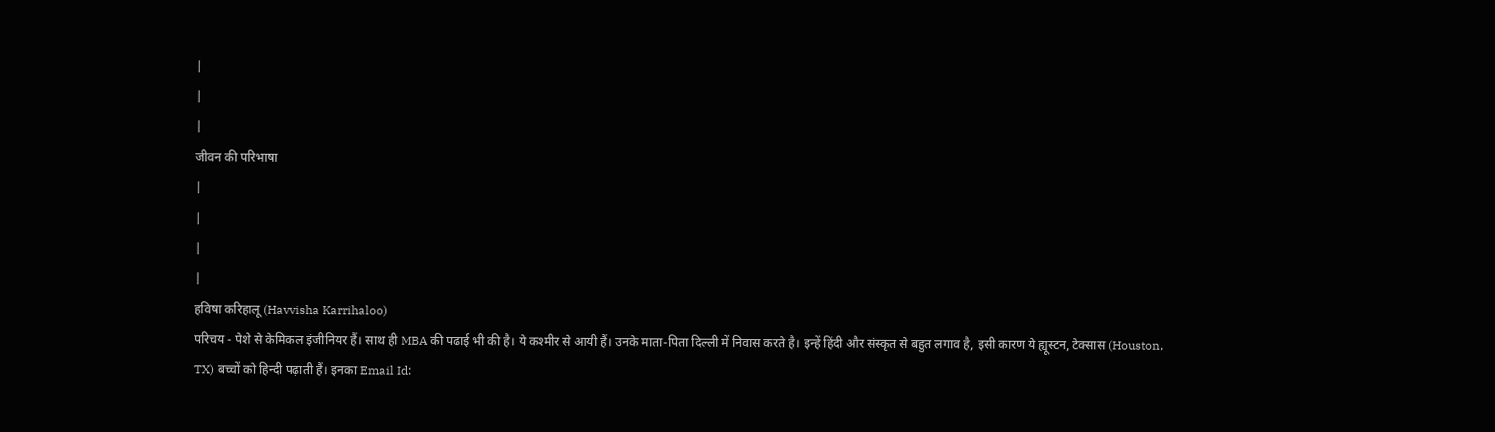|
|
|
जीवन की परिभाषा
|
|
|
|
हविषा करिहालू (Havvisha Karrihaloo)
परिचय - पेशे से केमिकल इंजीनियर हैं। साथ ही MBA की पढाई भी की है। ये कश्मीर से आयी हैं। उनके माता-पिता दिल्ली में निवास करते है। इन्हें हिंदी और संस्कृत से बहुत लगाव है, इसी कारण ये ह्यूस्टन, टेक्सास (Houston, TX) बच्चों को हिन्दी पढ़ाती हैं। इनका Email Id: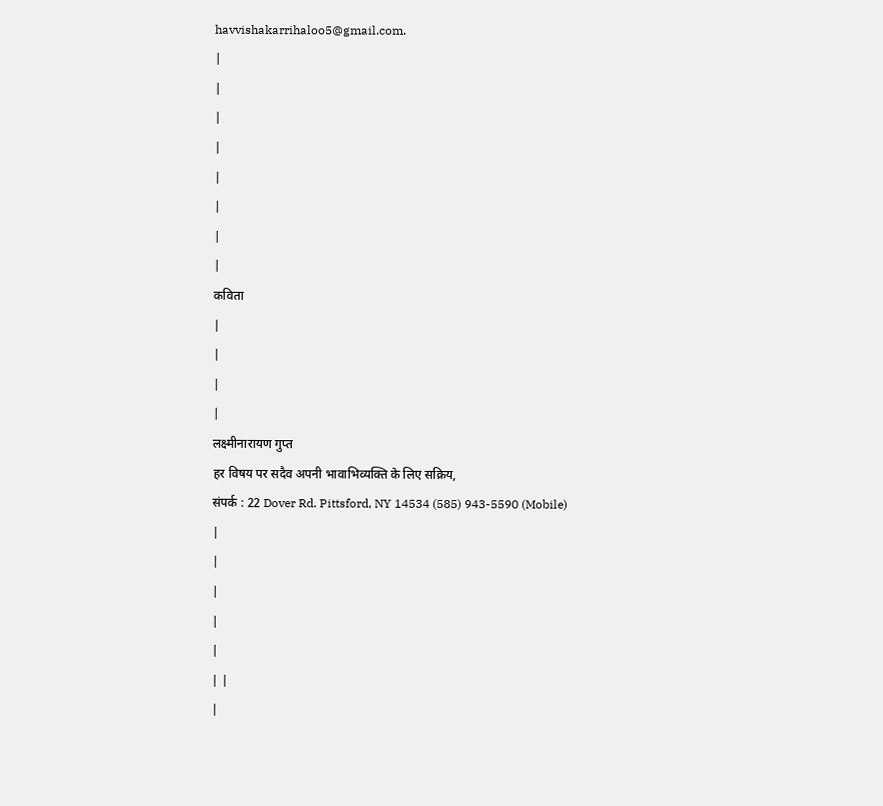havvishakarrihaloo5@gmail.com.
|
|
|
|
|
|
|
|
कविता
|
|
|
|
लक्ष्मीनारायण गुप्त
हर विषय पर सदैव अपनी भावाभिव्यक्ति के लिए सक्रिय,
संपर्क : 22 Dover Rd. Pittsford, NY 14534 (585) 943-5590 (Mobile)
|
|
|
|
|
| |
|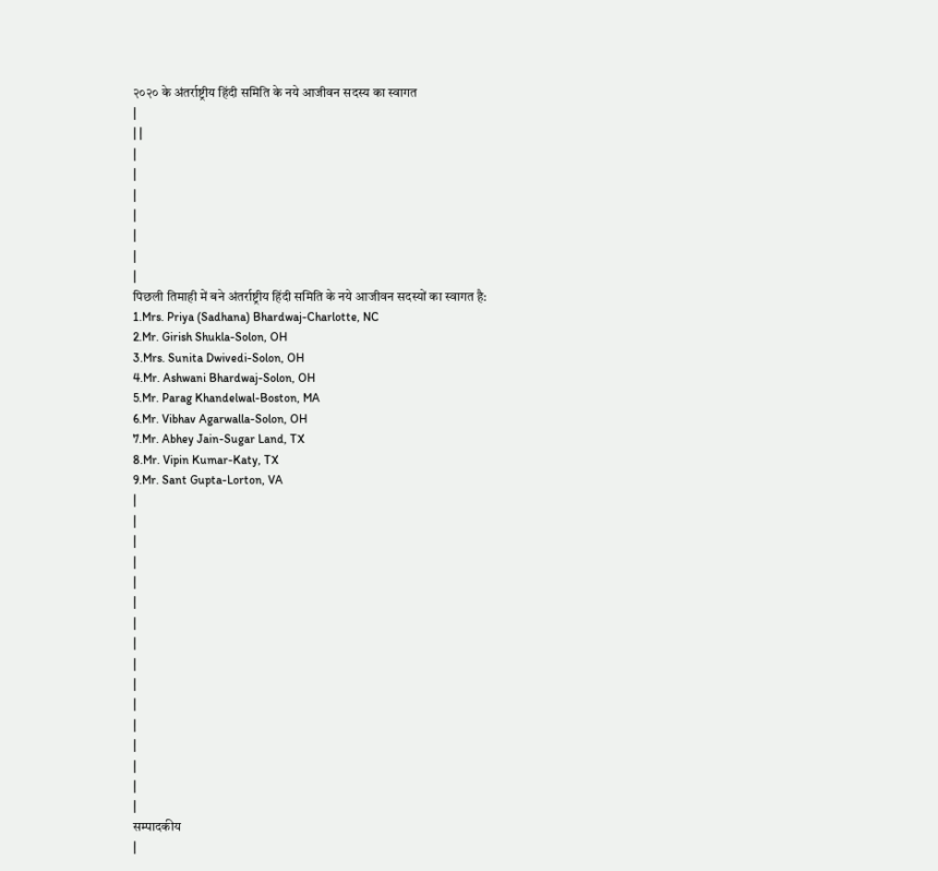२०२० के अंतर्राष्ट्रीय हिंदी समिति के नये आजीवन सदस्य का स्वागत
|
| |
|
|
|
|
|
|
|
पिछली तिमाही में बने अंतर्राष्ट्रीय हिंदी समिति के नये आजीवन सदस्यों का स्वागत है:
1.Mrs. Priya (Sadhana) Bhardwaj-Charlotte, NC
2.Mr. Girish Shukla-Solon, OH
3.Mrs. Sunita Dwivedi-Solon, OH
4.Mr. Ashwani Bhardwaj-Solon, OH
5.Mr. Parag Khandelwal-Boston, MA
6.Mr. Vibhav Agarwalla-Solon, OH
7.Mr. Abhey Jain-Sugar Land, TX
8.Mr. Vipin Kumar-Katy, TX
9.Mr. Sant Gupta-Lorton, VA
|
|
|
|
|
|
|
|
|
|
|
|
|
|
|
|
सम्पादकीय
|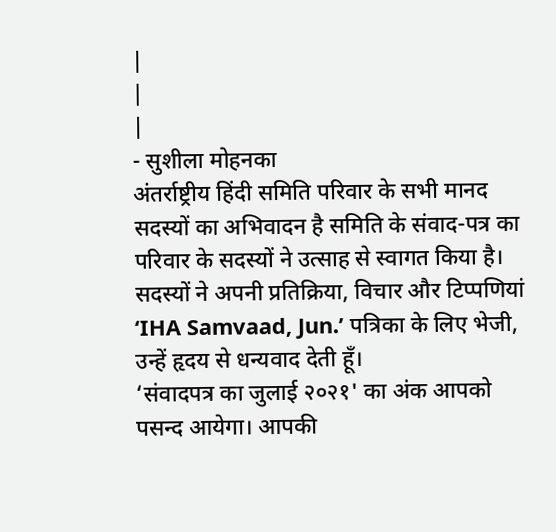|
|
|
- सुशीला मोहनका
अंतर्राष्ट्रीय हिंदी समिति परिवार के सभी मानद सदस्यों का अभिवादन है समिति के संवाद-पत्र का परिवार के सदस्यों ने उत्साह से स्वागत किया है। सदस्यों ने अपनी प्रतिक्रिया, विचार और टिप्पणियां ‘IHA Samvaad, Jun.’ पत्रिका के लिए भेजी, उन्हें हृदय से धन्यवाद देती हूँ।
‘संवादपत्र का जुलाई २०२१' का अंक आपको पसन्द आयेगा। आपकी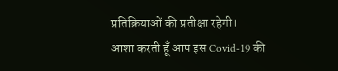प्रतिक्रियाओं की प्रतीक्षा रहेगी।
आशा करती हूँ आप इस Covid-19 की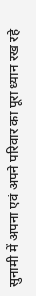सुनामी में अपना एवं अपने परिवार का पूरा ध्यान रख रहे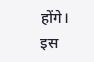होंगे। इस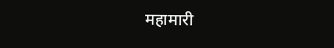महामारी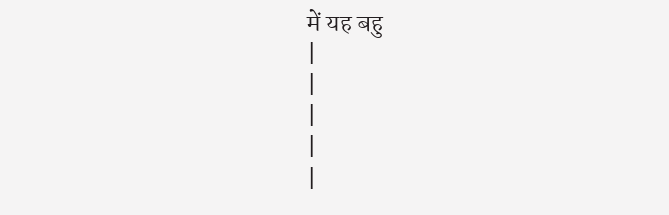में यह बहु
|
|
|
|
|